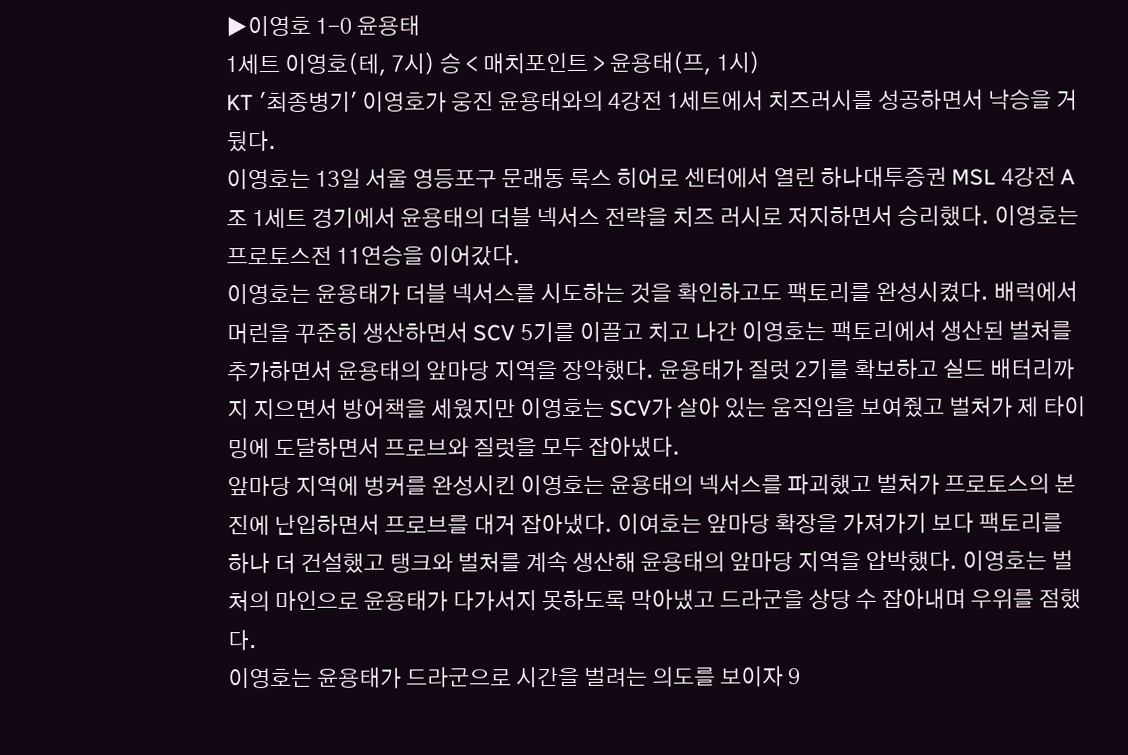▶이영호 1-0 윤용태
1세트 이영호(테, 7시) 승 < 매치포인트 > 윤용태(프, 1시)
KT '최종병기' 이영호가 웅진 윤용태와의 4강전 1세트에서 치즈러시를 성공하면서 낙승을 거뒀다.
이영호는 13일 서울 영등포구 문래동 룩스 히어로 센터에서 열린 하나대투증권 MSL 4강전 A조 1세트 경기에서 윤용태의 더블 넥서스 전략을 치즈 러시로 저지하면서 승리했다. 이영호는 프로토스전 11연승을 이어갔다.
이영호는 윤용태가 더블 넥서스를 시도하는 것을 확인하고도 팩토리를 완성시켰다. 배럭에서 머린을 꾸준히 생산하면서 SCV 5기를 이끌고 치고 나간 이영호는 팩토리에서 생산된 벌처를 추가하면서 윤용태의 앞마당 지역을 장악했다. 윤용태가 질럿 2기를 확보하고 실드 배터리까지 지으면서 방어책을 세웠지만 이영호는 SCV가 살아 있는 움직임을 보여줬고 벌처가 제 타이밍에 도달하면서 프로브와 질럿을 모두 잡아냈다.
앞마당 지역에 벙커를 완성시킨 이영호는 윤용태의 넥서스를 파괴했고 벌처가 프로토스의 본진에 난입하면서 프로브를 대거 잡아냈다. 이여호는 앞마당 확장을 가져가기 보다 팩토리를 하나 더 건설했고 탱크와 벌처를 계속 생산해 윤용태의 앞마당 지역을 압박했다. 이영호는 벌처의 마인으로 윤용태가 다가서지 못하도록 막아냈고 드라군을 상당 수 잡아내며 우위를 점했다.
이영호는 윤용태가 드라군으로 시간을 벌려는 의도를 보이자 9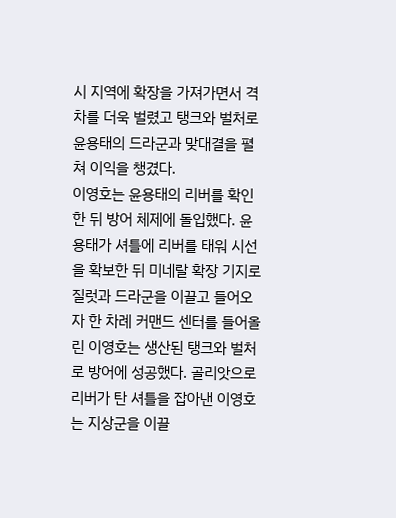시 지역에 확장을 가져가면서 격차를 더욱 벌렸고 탱크와 벌처로 윤용태의 드라군과 맞대결을 펼쳐 이익을 챙겼다.
이영호는 윤용태의 리버를 확인한 뒤 방어 체제에 돌입했다. 윤용태가 셔틀에 리버를 태워 시선을 확보한 뒤 미네랄 확장 기지로 질럿과 드라군을 이끌고 들어오자 한 차례 커맨드 센터를 들어올린 이영호는 생산된 탱크와 벌처로 방어에 성공했다. 골리앗으로 리버가 탄 셔틀을 잡아낸 이영호는 지상군을 이끌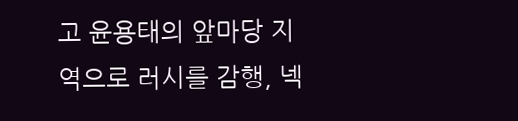고 윤용태의 앞마당 지역으로 러시를 감행, 넥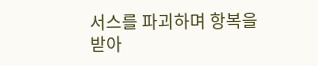서스를 파괴하며 항복을 받아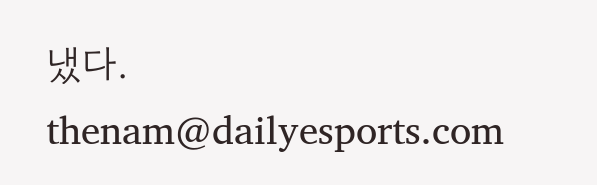냈다.
thenam@dailyesports.com